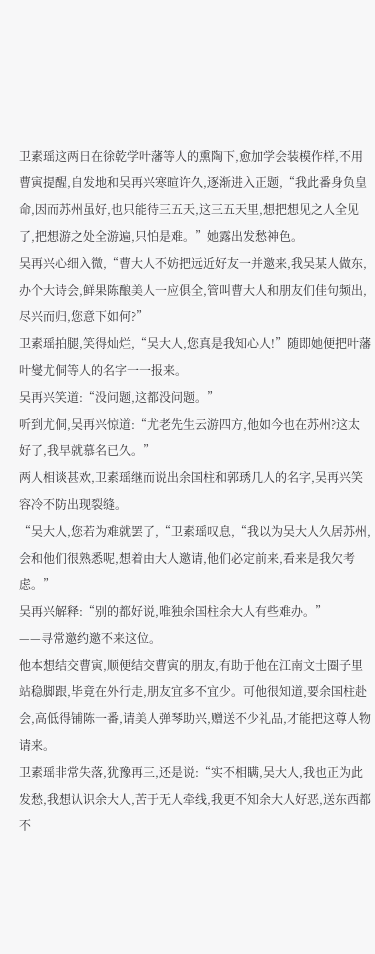卫素瑶这两日在徐乾学叶藩等人的熏陶下,愈加学会装模作样,不用曹寅提醒,自发地和吴再兴寒暄许久,逐渐进入正题,“我此番身负皇命,因而苏州虽好,也只能待三五天,这三五天里,想把想见之人全见了,把想游之处全游遍,只怕是难。”她露出发愁神色。
吴再兴心细入微,“曹大人不妨把远近好友一并邀来,我吴某人做东,办个大诗会,鲜果陈酿美人一应俱全,管叫曹大人和朋友们佳句频出,尽兴而归,您意下如何?”
卫素瑶拍腿,笑得灿烂,“吴大人,您真是我知心人!”随即她便把叶藩叶燮尤侗等人的名字一一报来。
吴再兴笑道:“没问题,这都没问题。”
听到尤侗,吴再兴惊道:“尤老先生云游四方,他如今也在苏州?这太好了,我早就慕名已久。”
两人相谈甚欢,卫素瑶继而说出余国柱和郭琇几人的名字,吴再兴笑容冷不防出现裂缝。
“吴大人,您若为难就罢了,“卫素瑶叹息,“我以为吴大人久居苏州,会和他们很熟悉呢,想着由大人邀请,他们必定前来,看来是我欠考虑。”
吴再兴解释:“别的都好说,唯独余国柱余大人有些难办。”
——寻常邀约邀不来这位。
他本想结交曹寅,顺便结交曹寅的朋友,有助于他在江南文士圈子里站稳脚跟,毕竟在外行走,朋友宜多不宜少。可他很知道,要余国柱赴会,高低得铺陈一番,请美人弹琴助兴,赠送不少礼品,才能把这尊人物请来。
卫素瑶非常失落,犹豫再三,还是说:“实不相瞒,吴大人,我也正为此发愁,我想认识余大人,苦于无人牵线,我更不知余大人好恶,送东西都不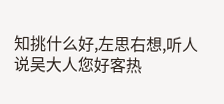知挑什么好,左思右想,听人说吴大人您好客热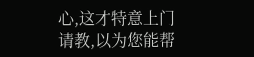心,这才特意上门请教,以为您能帮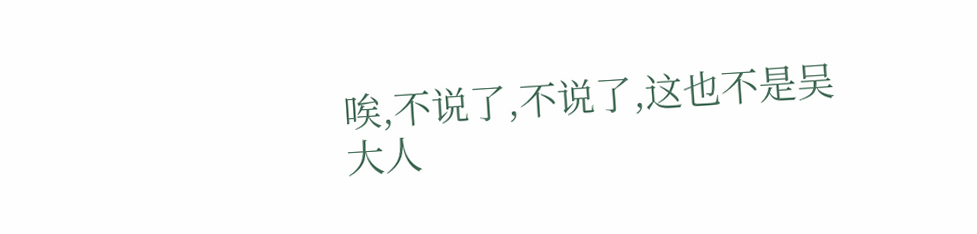唉,不说了,不说了,这也不是吴大人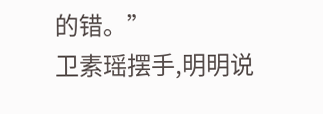的错。”
卫素瑶摆手,明明说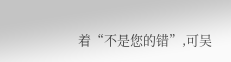着“不是您的错”,可吴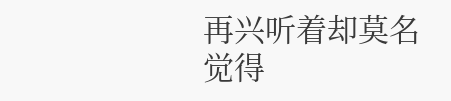再兴听着却莫名觉得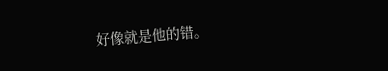好像就是他的错。